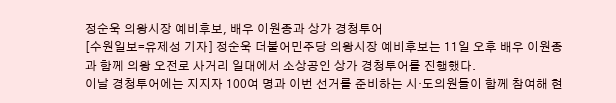정순욱 의왕시장 예비후보, 배우 이원종과 상가 경청투어
[수원일보=유제성 기자] 정순욱 더불어민주당 의왕시장 예비후보는 11일 오후 배우 이원종과 함께 의왕 오전로 사거리 일대에서 소상공인 상가 경청투어를 진행했다.
이날 경청투어에는 지지자 100여 명과 이번 선거를 준비하는 시·도의원들이 함께 참여해 현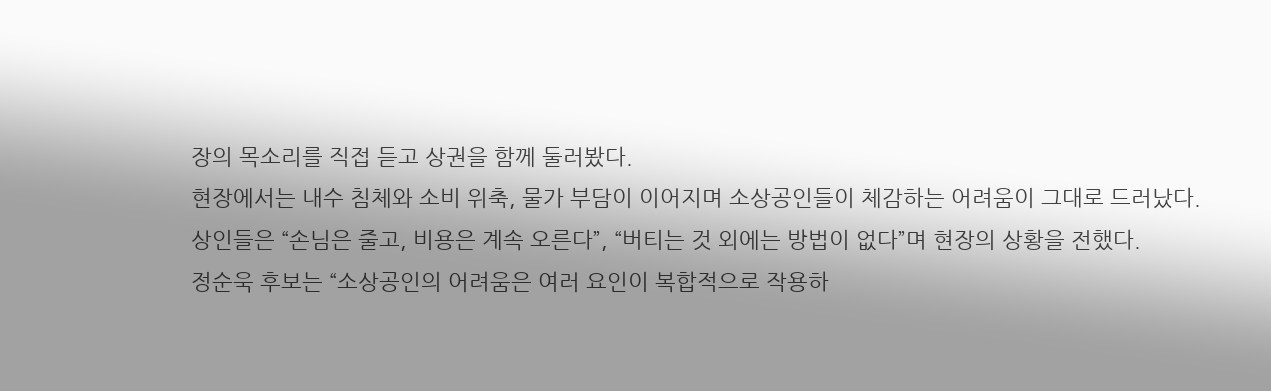장의 목소리를 직접 듣고 상권을 함께 둘러봤다.
현장에서는 내수 침체와 소비 위축, 물가 부담이 이어지며 소상공인들이 체감하는 어려움이 그대로 드러났다.
상인들은 “손님은 줄고, 비용은 계속 오른다”, “버티는 것 외에는 방법이 없다”며 현장의 상황을 전했다.
정순욱 후보는 “소상공인의 어려움은 여러 요인이 복합적으로 작용하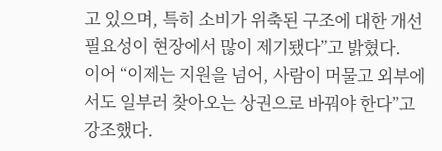고 있으며, 특히 소비가 위축된 구조에 대한 개선 필요성이 현장에서 많이 제기됐다”고 밝혔다.
이어 “이제는 지원을 넘어, 사람이 머물고 외부에서도 일부러 찾아오는 상권으로 바꿔야 한다”고 강조했다.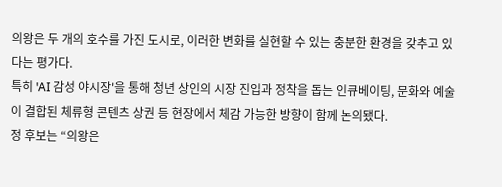의왕은 두 개의 호수를 가진 도시로, 이러한 변화를 실현할 수 있는 충분한 환경을 갖추고 있다는 평가다.
특히 'AI 감성 야시장'을 통해 청년 상인의 시장 진입과 정착을 돕는 인큐베이팅, 문화와 예술이 결합된 체류형 콘텐츠 상권 등 현장에서 체감 가능한 방향이 함께 논의됐다.
정 후보는 “의왕은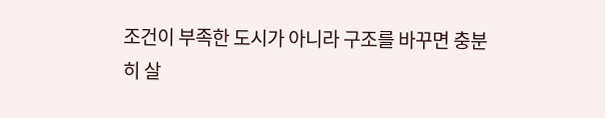조건이 부족한 도시가 아니라 구조를 바꾸면 충분히 살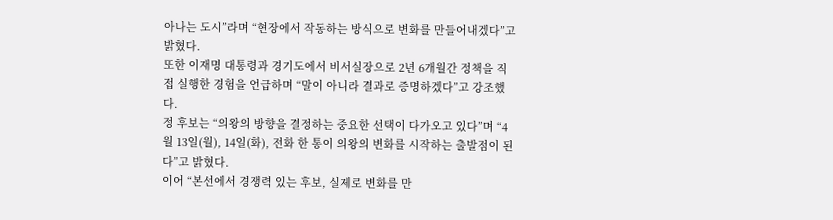아나는 도시”라며 “현장에서 작동하는 방식으로 변화를 만들어내겠다”고 밝혔다.
또한 이재명 대통령과 경기도에서 비서실장으로 2년 6개월간 정책을 직접 실행한 경험을 언급하며 “말이 아니라 결과로 증명하겠다”고 강조했다.
정 후보는 “의왕의 방향을 결정하는 중요한 선택이 다가오고 있다”며 “4월 13일(월), 14일(화), 전화 한 통이 의왕의 변화를 시작하는 출발점이 된다”고 밝혔다.
이어 “본선에서 경쟁력 있는 후보, 실제로 변화를 만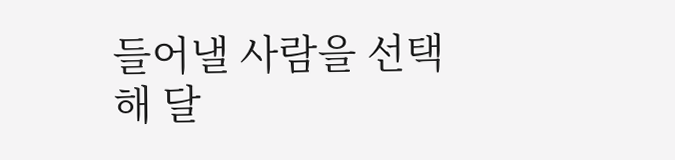들어낼 사람을 선택해 달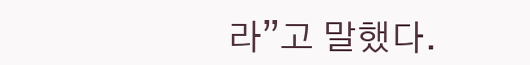라”고 말했다.